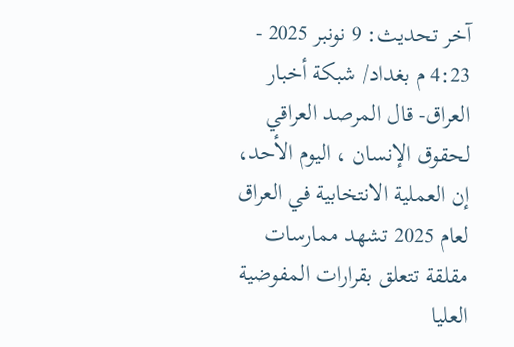آخر تحديث: 9 نونبر 2025 - 4:23 م بغداد/ شبكة أخبار العراق- قال المرصد العراقي لحقوق الإنسان ، اليوم الأحد، إن العملية الانتخابية في العراق لعام 2025 تشهد ممارسات مقلقة تتعلق بقرارات المفوضية العليا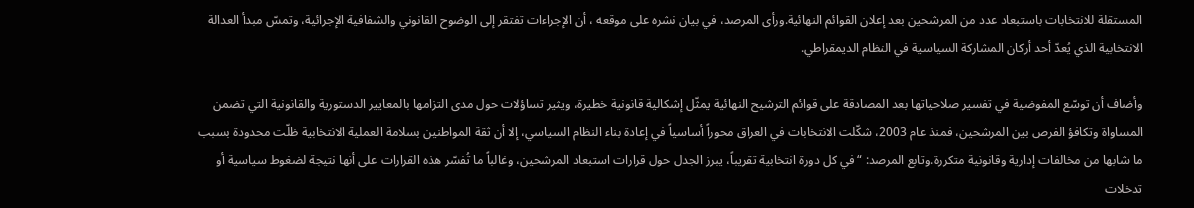المستقلة للانتخابات باستبعاد عدد من المرشحين بعد إعلان القوائم النهائية.ورأى المرصد، في بيان نشره على موقعه ، أن الإجراءات تفتقر إلى الوضوح القانوني والشفافية الإجرائية، وتمسّ مبدأ العدالة الانتخابية الذي يُعدّ أحد أركان المشاركة السياسية في النظام الديمقراطي.

وأضاف أن توسّع المفوضية في تفسير صلاحياتها بعد المصادقة على قوائم الترشيح النهائية يمثّل إشكالية قانونية خطيرة، ويثير تساؤلات حول مدى التزامها بالمعايير الدستورية والقانونية التي تضمن المساواة وتكافؤ الفرص بين المرشحين، فمنذ عام 2003، شكّلت الانتخابات في العراق محوراً أساسياً في إعادة بناء النظام السياسي، إلا أن ثقة المواطنين بسلامة العملية الانتخابية ظلّت محدودة بسبب ما شابها من مخالفات إدارية وقانونية متكررة.وتابع المرصد: “في كل دورة انتخابية تقريباً، يبرز الجدل حول قرارات استبعاد المرشحين، وغالباً ما تُفسّر هذه القرارات على أنها نتيجة لضغوط سياسية أو تدخلات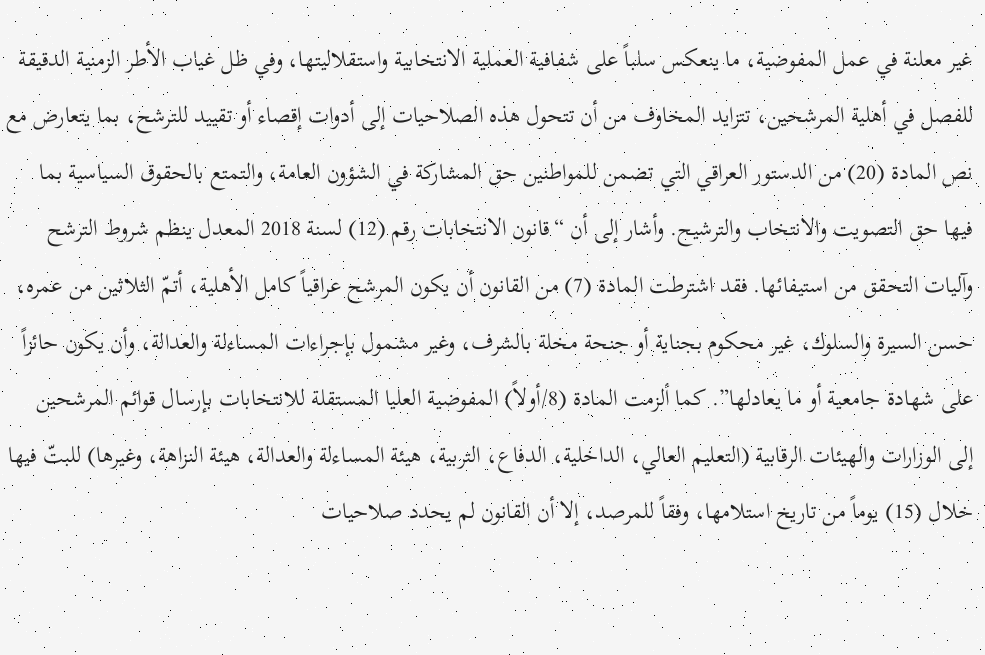غير معلنة في عمل المفوضية، ما ينعكس سلباً على شفافية العملية الانتخابية واستقلاليتها، وفي ظل غياب الأطر الزمنية الدقيقة للفصل في أهلية المرشحين، تتزايد المخاوف من أن تتحول هذه الصلاحيات إلى أدوات إقصاء أو تقييد للترشح، بما يتعارض مع نص المادة (20) من الدستور العراقي التي تضمن للمواطنين حق المشاركة في الشؤون العامة، والتمتع بالحقوق السياسية بما فيها حق التصويت والانتخاب والترشيح. وأشار إلى أن “قانون الانتخابات رقم (12) لسنة 2018 المعدل ينظم شروط الترشح وآليات التحقق من استيفائها. فقد اشترطت المادة (7) من القانون أن يكون المرشح عراقياً كامل الأهلية، أتمّ الثلاثين من عمره، حسن السيرة والسلوك، غير محكوم بجناية أو جنحة مخلة بالشرف، وغير مشمول بإجراءات المساءلة والعدالة، وأن يكون حائزاً على شهادة جامعية أو ما يعادلها”. كما ألزمت المادة (8/أولاً) المفوضية العليا المستقلة للانتخابات بإرسال قوائم المرشحين إلى الوزارات والهيئات الرقابية (التعليم العالي، الداخلية، الدفاع، التربية، هيئة المساءلة والعدالة، هيئة النزاهة، وغيرها) للبتّ فيها خلال (15) يوماً من تاريخ استلامها، وفقاً للمرصد، إلا أن القانون لم يحدد صلاحيات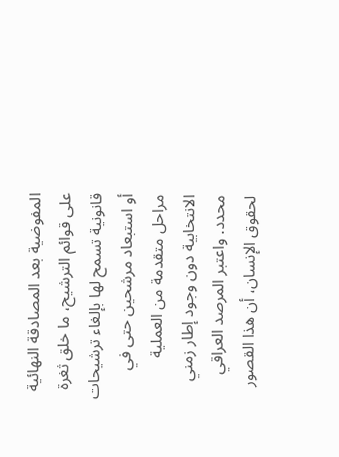المفوضية بعد المصادقة النهائية على قوائم الترشيح، ما خلق ثغرة قانونية تسمح لها بإلغاء ترشيحات أو استبعاد مرشحين حتى في مراحل متقدمة من العملية الانتخابية دون وجود إطار زمني محدد. واعتبر المرصد العراقي لحقوق الإنسان، أن هذا القصور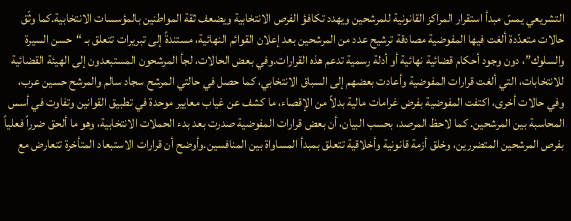التشريعي يمسّ مبدأ استقرار المراكز القانونية للمرشحين ويهدد تكافؤ الفرص الانتخابية ويضعف ثقة المواطنين بالمؤسسات الانتخابية.كما وثّق حالات متعدّدة ألغت فيها المفوضية مصادقة ترشيح عدد من المرشحين بعد إعلان القوائم النهائية، مستندةً إلى تبريرات تتعلق بـ “حسن السيرة والسلوك”، دون وجود أحكام قضائية نهائية أو أدلة رسمية تدعم هذه القرارات.وفي بعض الحالات، لجأ المرشحون المستبعدون إلى الهيئة القضائية للانتخابات، التي ألغت قرارات المفوضية وأعادت بعضهم إلى السباق الانتخابي، كما حصل في حالتي المرشح سجاد سالم والمرشح حسين عرب، وفي حالات أخرى، اكتفت المفوضية بفرض غرامات مالية بدلاً من الإقصاء، ما كشف عن غياب معايير موحدة في تطبيق القوانين وتفاوت في أسس المحاسبة بين المرشحين. كما لاحظ المرصد، بحسب البيان، أن بعض قرارات المفوضية صدرت بعد بدء الحملات الانتخابية، وهو ما ألحق ضرراً فعلياً بفرص المرشحين المتضررين، وخلق أزمة قانونية وأخلاقية تتعلق بمبدأ المساواة بين المنافسين.وأوضح أن قرارات الاستبعاد المتأخرة تتعارض مع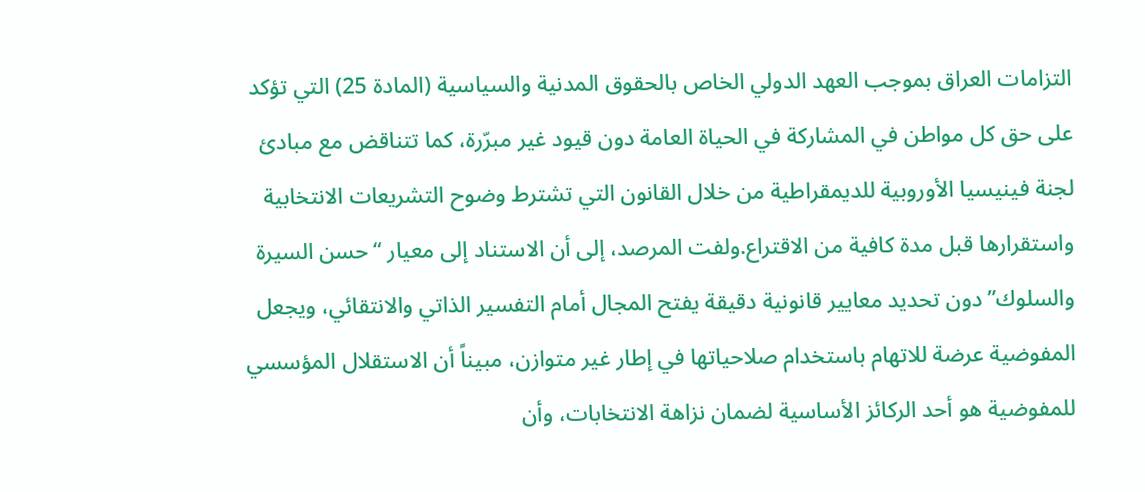التزامات العراق بموجب العهد الدولي الخاص بالحقوق المدنية والسياسية (المادة 25) التي تؤكد على حق كل مواطن في المشاركة في الحياة العامة دون قيود غير مبرّرة، كما تتناقض مع مبادئ لجنة فينيسيا الأوروبية للديمقراطية من خلال القانون التي تشترط وضوح التشريعات الانتخابية واستقرارها قبل مدة كافية من الاقتراع.ولفت المرصد، إلى أن الاستناد إلى معيار “حسن السيرة والسلوك” دون تحديد معايير قانونية دقيقة يفتح المجال أمام التفسير الذاتي والانتقائي، ويجعل المفوضية عرضة للاتهام باستخدام صلاحياتها في إطار غير متوازن، مبيناً أن الاستقلال المؤسسي للمفوضية هو أحد الركائز الأساسية لضمان نزاهة الانتخابات، وأن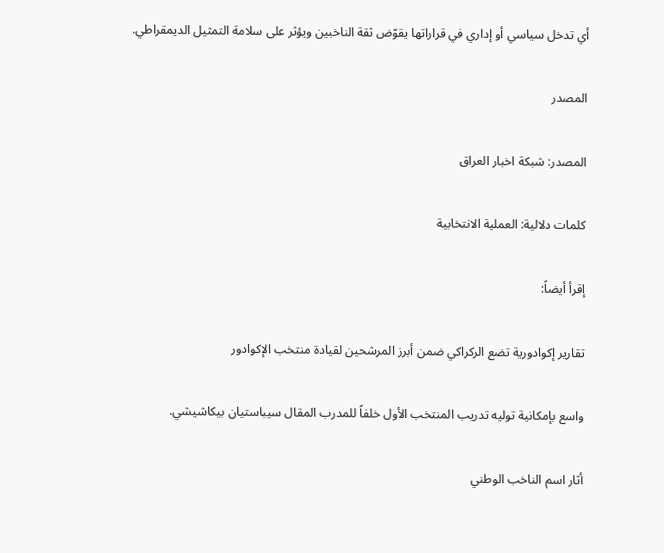أي تدخل سياسي أو إداري في قراراتها يقوّض ثقة الناخبين ويؤثر على سلامة التمثيل الديمقراطي.

المصدر

المصدر: شبكة اخبار العراق

كلمات دلالية: العملیة الانتخابیة

إقرأ أيضاً:

تقارير إكوادورية تضع الركراكي ضمن أبرز المرشحين لقيادة منتخب الإكوادور

واسع بإمكانية توليه تدريب المنتخب الأول خلفاً للمدرب المقال سيباستيان بيكاشيشي.

أثار اسم الناخب الوطني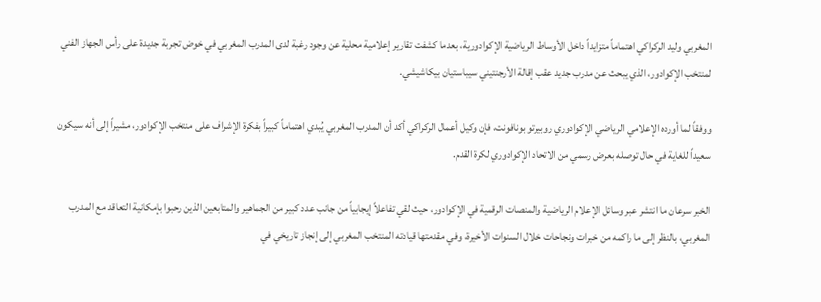المغربي وليد الركراكي اهتماماً متزايداً داخل الأوساط الرياضية الإكوادورية، بعدما كشفت تقارير إعلامية محلية عن وجود رغبة لدى المدرب المغربي في خوض تجربة جديدة على رأس الجهاز الفني لمنتخب الإكوادور، الذي يبحث عن مدرب جديد عقب إقالة الأرجنتيني سيباستيان بيكاشيشي.

ووفقاً لما أورده الإعلامي الرياضي الإكوادوري روبيرتو بونافونت، فإن وكيل أعمال الركراكي أكد أن المدرب المغربي يُبدي اهتماماً كبيراً بفكرة الإشراف على منتخب الإكوادور، مشيراً إلى أنه سيكون سعيداً للغاية في حال توصله بعرض رسمي من الاتحاد الإكوادوري لكرة القدم.

الخبر سرعان ما انتشر عبر وسائل الإعلام الرياضية والمنصات الرقمية في الإكوادور، حيث لقي تفاعلاً إيجابياً من جانب عدد كبير من الجماهير والمتابعين الذين رحبوا بإمكانية التعاقد مع المدرب المغربي، بالنظر إلى ما راكمه من خبرات ونجاحات خلال السنوات الأخيرة، وفي مقدمتها قيادته المنتخب المغربي إلى إنجاز تاريخي في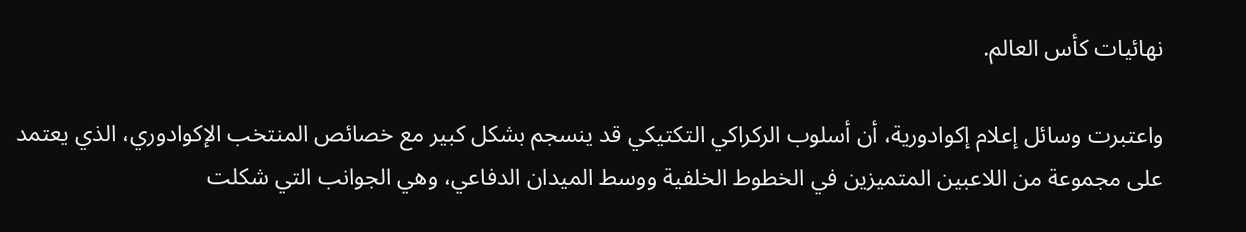نهائيات كأس العالم.

واعتبرت وسائل إعلام إكوادورية، أن أسلوب الركراكي التكتيكي قد ينسجم بشكل كبير مع خصائص المنتخب الإكوادوري، الذي يعتمد على مجموعة من اللاعبين المتميزين في الخطوط الخلفية ووسط الميدان الدفاعي، وهي الجوانب التي شكلت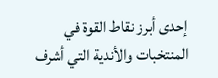إحدى أبرز نقاط القوة في المنتخبات والأندية التي أشرف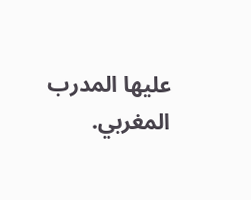عليها المدرب المغربي.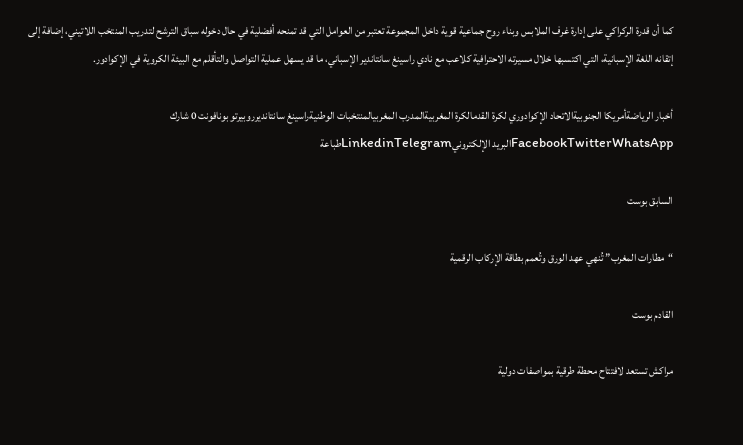كما أن قدرة الركراكي على إدارة غرف الملابس وبناء روح جماعية قوية داخل المجموعة تعتبر من العوامل التي قد تمنحه أفضلية في حال دخوله سباق الترشح لتدريب المنتخب اللاتيني، إضافة إلى إتقانه اللغة الإسبانية، التي اكتسبها خلال مسيرته الاحترافية كلاعب مع نادي راسينغ سانتاندير الإسباني، ما قد يسهل عملية التواصل والتأقلم مع البيئة الكروية في الإكوادور.

أخبار الرياضةأمريكا الجنوبيةالاتحاد الإكوادوري لكرة القدمالكرة المغربيةالمدرب المغربيالمنتخبات الوطنيةراسينغ سانتانديرروبيرتو بونافونت 0 شارك FacebookTwitterWhatsAppالبريد الإلكترونيLinkedinTelegramطباعة

السابق بوست

“مطارات المغرب” تُنهي عهد الورق وتُعمم بطاقة الإركاب الرقمية

القادم بوست

مراكش تستعد لافتتاح محطة طرقية بمواصفات دولية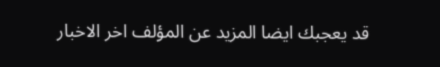قد يعجبك ايضا المزيد عن المؤلف اخر الاخبار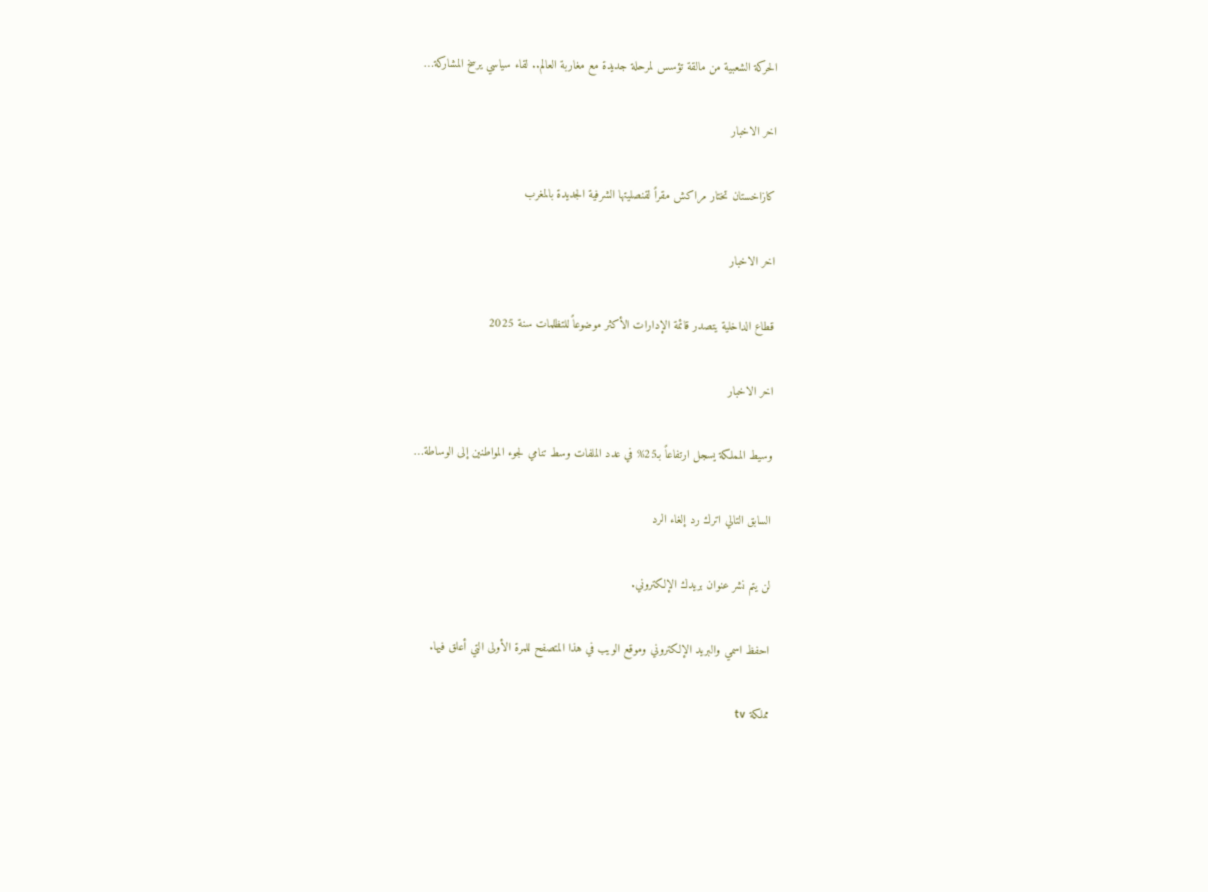الحركة الشعبية من مالقة تؤسس لمرحلة جديدة مع مغاربة العالم.. لقاء سياسي يرسخ المشاركة…

اخر الاخبار

كازاخستان تختار مراكش مقراً لقنصليتها الشرفية الجديدة بالمغرب

اخر الاخبار

قطاع الداخلية يتصدر قائمة الإدارات الأكثر موضوعاً للتظلمات سنة 2025

اخر الاخبار

وسيط المملكة يسجل ارتفاعاً بـ25% في عدد الملفات وسط تنامي لجوء المواطنين إلى الوساطة…

السابق التالي اترك رد إلغاء الرد

لن يتم نشر عنوان بريدك الإلكتروني.

احفظ اسمي والبريد الإلكتروني وموقع الويب في هذا المتصفح للمرة الأولى التي أعلق فيها.

مملكة tv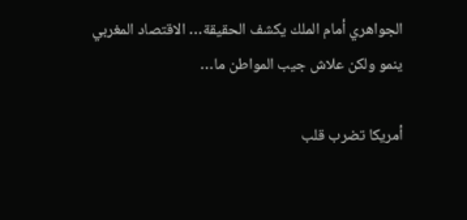الجواهري أمام الملك يكشف الحقيقة… الاقتصاد المغربي ينمو ولكن علاش جيب المواطن ما…

أمريكا تضرب قلب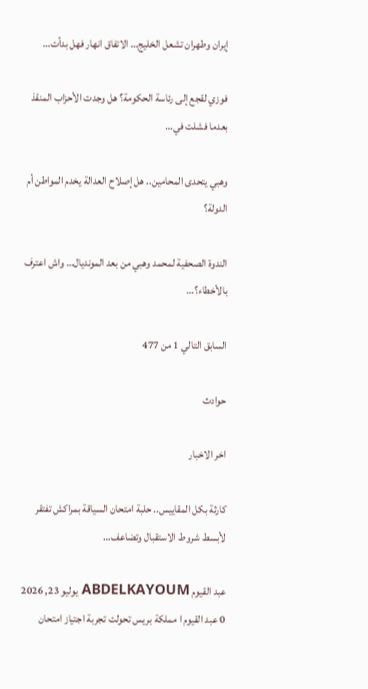إيران وطهران تشعل الخليج… الاتفاق انهار فهل بدأت…

فوزي لقجع إلى رئاسة الحكومة؟ هل وجدت الأحزاب المنقذ بعدما فشلت في…

وهبي يتحدى المحامين.. هل إصلاح العدالة يخدم المواطن أم الدولة؟

الندوة الصحفية لمحمد وهبي من بعد المونديال… واش اعترف بالأخطاء؟…

السابق التالي 1 من 477

حوادث

اخر الاخبار

كارثة بكل المقاييس.. حلبة امتحان السياقة بمراكش تفتقر لأبسط شروط الاستقبال وتضاعف…

عبد القيوم ABDELKAYOUM يوليو 23, 2026 0 عبد القيوم ا مملكة بريس تحولت تجربة اجتياز امتحان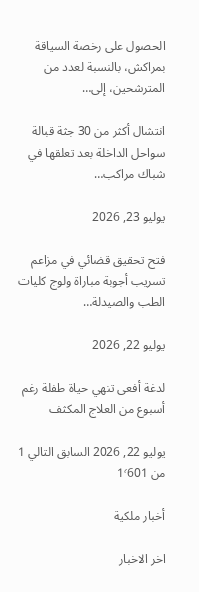الحصول على رخصة السياقة بمراكش، بالنسبة لعدد من المترشحين، إلى…

انتشال أكثر من 30 جثة قبالة سواحل الداخلة بعد تعلقها في شباك مراكب…

يوليو 23, 2026

فتح تحقيق قضائي في مزاعم تسريب أجوبة مباراة ولوج كليات الطب والصيدلة…

يوليو 22, 2026

لدغة أفعى تنهي حياة طفلة رغم أسبوع من العلاج المكثف

يوليو 22, 2026 السابق التالي 1 من 1٬601

أخبار ملكية

اخر الاخبار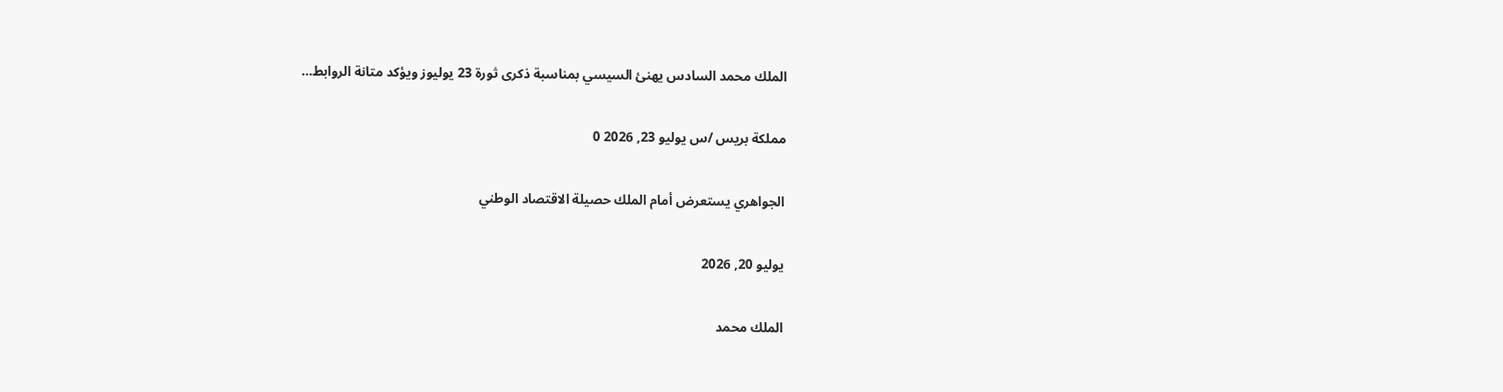الملك محمد السادس يهنئ السيسي بمناسبة ذكرى ثورة 23 يوليوز ويؤكد متانة الروابط…

مملكة بريس /س يوليو 23, 2026 0

الجواهري يستعرض أمام الملك حصيلة الاقتصاد الوطني

يوليو 20, 2026

الملك محمد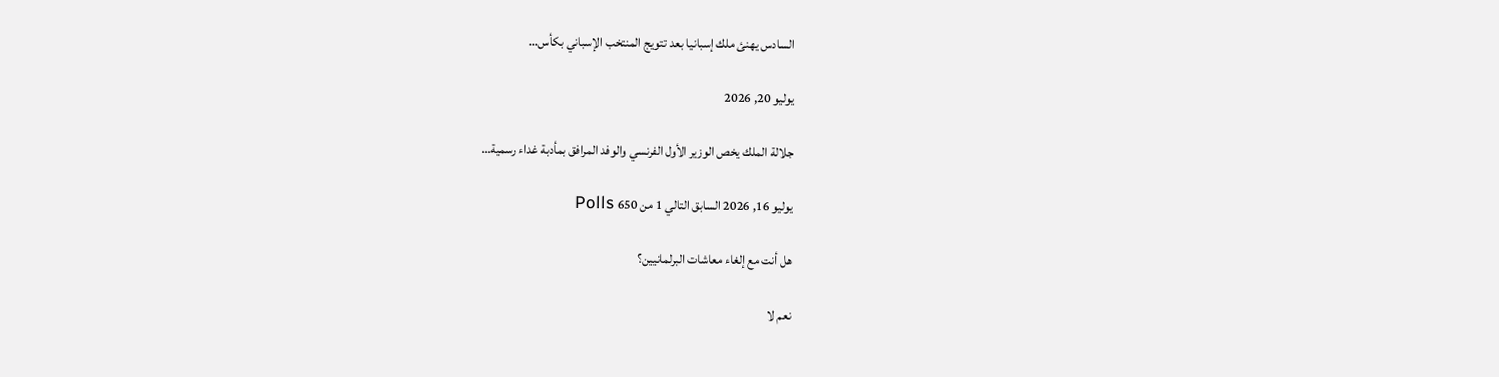السادس يهنئ ملك إسبانيا بعد تتويج المنتخب الإسباني بكأس…

يوليو 20, 2026

جلالة الملك يخص الوزير الأول الفرنسي والوفد المرافق بمأدبة غداء رسمية…

يوليو 16, 2026 السابق التالي 1 من 650 Polls

هل أنت مع إلغاء معاشات البرلمانيين؟

نعم لا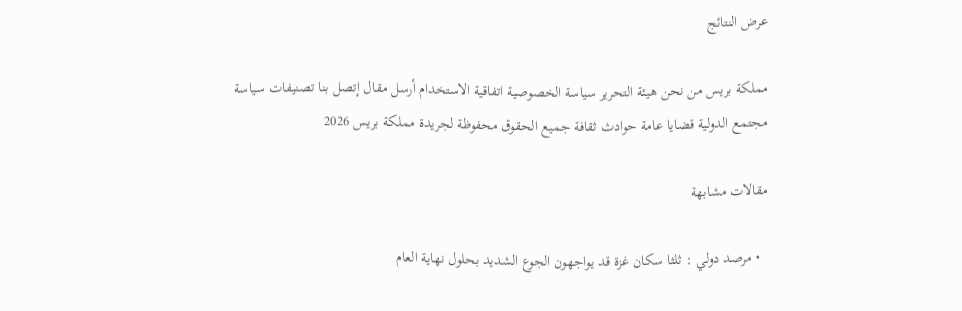عرض النتائج

مملكة بريس من نحن هيئة التحرير سياسة الخصوصية اتفاقية الاستخدام أرسل مقال إتصل بنا تصنيفات سياسة مجتمع الدولية قضايا عامة حوادث ثقافة جميع الحقوق محفوظة لجريدة مملكة بريس 2026

مقالات مشابهة

  • مرصد دولي : ثلثا سكان غزة قد يواجهون الجوع الشديد بحلول نهاية العام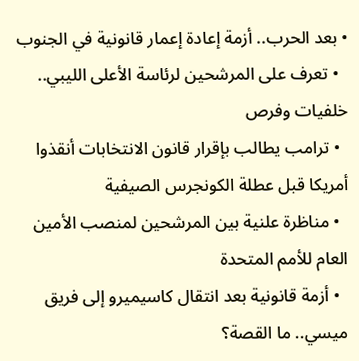• بعد الحرب.. أزمة إعادة إعمار قانونية في الجنوب
  • تعرف على المرشحين لرئاسة الأعلى الليبي.. خلفيات وفرص
  • ترامب يطالب بإقرار قانون الانتخابات أنقذوا أمريكا قبل عطلة الكونجرس الصيفية
  • مناظرة علنية بين المرشحين لمنصب الأمين العام للأمم المتحدة
  • أزمة قانونية بعد انتقال كاسيميرو إلى فريق ميسي.. ما القصة؟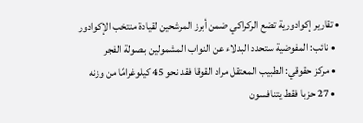• تقارير إكوادورية تضع الركراكي ضمن أبرز المرشحين لقيادة منتخب الإكوادور
  • نائب: المفوضية ستحدد البدلاء عن النواب المشمولين بـصولة الفجر
  • مركز حقوقي: الطبيب المعتقل مراد القوقا فقد نحو 45 كيلوغرامًا من وزنه
  • 27 حزبا فقط يتنافسون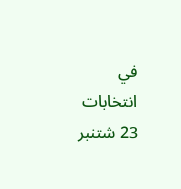في انتخابات 23 شتنبر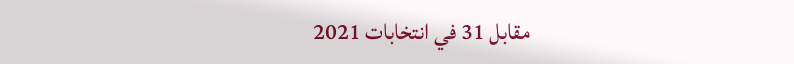مقابل 31 في انتخابات 2021